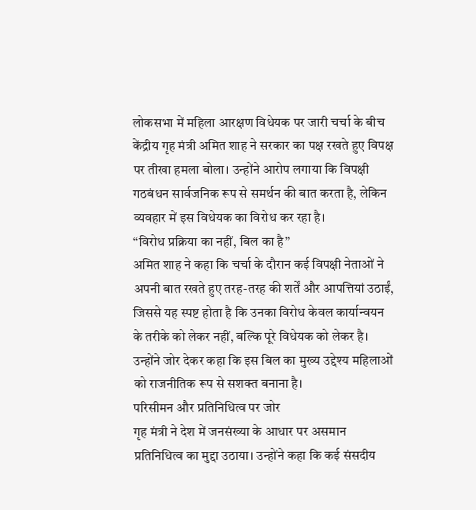लोकसभा में महिला आरक्षण विधेयक पर जारी चर्चा के बीच केंद्रीय गृह मंत्री अमित शाह ने सरकार का पक्ष रखते हुए विपक्ष पर तीखा हमला बोला। उन्होंने आरोप लगाया कि विपक्षी गठबंधन सार्वजनिक रूप से समर्थन की बात करता है, लेकिन व्यवहार में इस विधेयक का विरोध कर रहा है।
“विरोध प्रक्रिया का नहीं, बिल का है”
अमित शाह ने कहा कि चर्चा के दौरान कई विपक्षी नेताओं ने अपनी बात रखते हुए तरह-तरह की शर्तें और आपत्तियां उठाईं, जिससे यह स्पष्ट होता है कि उनका विरोध केवल कार्यान्वयन के तरीके को लेकर नहीं, बल्कि पूरे विधेयक को लेकर है। उन्होंने जोर देकर कहा कि इस बिल का मुख्य उद्देश्य महिलाओं को राजनीतिक रूप से सशक्त बनाना है।
परिसीमन और प्रतिनिधित्व पर जोर
गृह मंत्री ने देश में जनसंख्या के आधार पर असमान प्रतिनिधित्व का मुद्दा उठाया। उन्होंने कहा कि कई संसदीय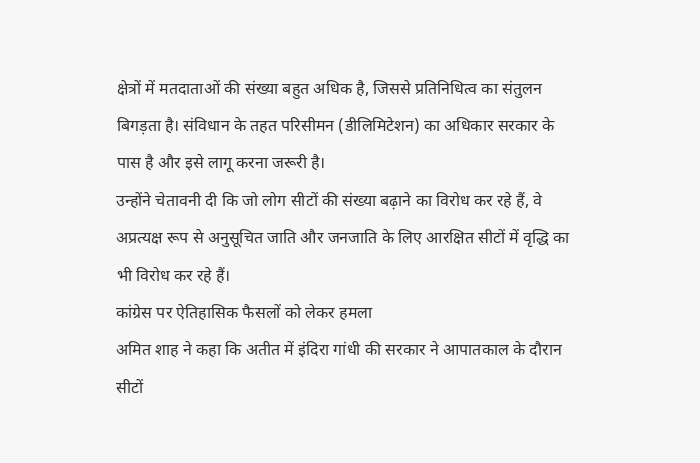क्षेत्रों में मतदाताओं की संख्या बहुत अधिक है, जिससे प्रतिनिधित्व का संतुलन बिगड़ता है। संविधान के तहत परिसीमन (डीलिमिटेशन) का अधिकार सरकार के पास है और इसे लागू करना जरूरी है।
उन्होंने चेतावनी दी कि जो लोग सीटों की संख्या बढ़ाने का विरोध कर रहे हैं, वे अप्रत्यक्ष रूप से अनुसूचित जाति और जनजाति के लिए आरक्षित सीटों में वृद्धि का भी विरोध कर रहे हैं।
कांग्रेस पर ऐतिहासिक फैसलों को लेकर हमला
अमित शाह ने कहा कि अतीत में इंदिरा गांधी की सरकार ने आपातकाल के दौरान सीटों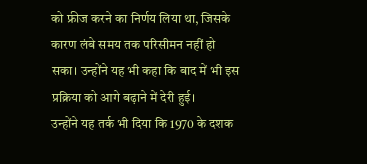को फ्रीज करने का निर्णय लिया था, जिसके कारण लंबे समय तक परिसीमन नहीं हो सका। उन्होंने यह भी कहा कि बाद में भी इस प्रक्रिया को आगे बढ़ाने में देरी हुई।
उन्होंने यह तर्क भी दिया कि 1970 के दशक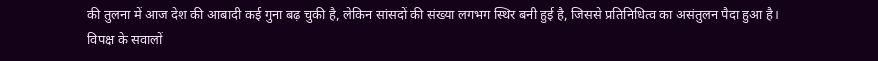की तुलना में आज देश की आबादी कई गुना बढ़ चुकी है, लेकिन सांसदों की संख्या लगभग स्थिर बनी हुई है, जिससे प्रतिनिधित्व का असंतुलन पैदा हुआ है।
विपक्ष के सवालों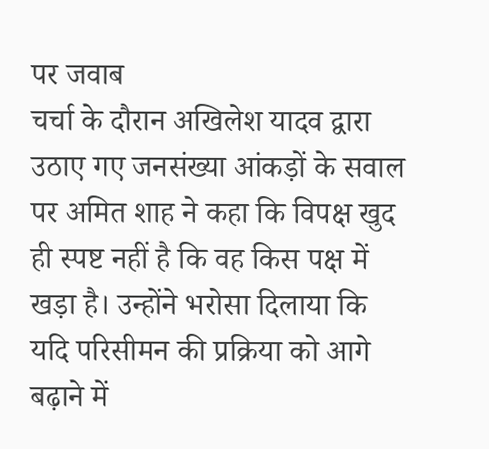पर जवाब
चर्चा के दौरान अखिलेश यादव द्वारा उठाए गए जनसंख्या आंकड़ों के सवाल पर अमित शाह ने कहा कि विपक्ष खुद ही स्पष्ट नहीं है कि वह किस पक्ष में खड़ा है। उन्होंने भरोसा दिलाया कि यदि परिसीमन की प्रक्रिया को आगे बढ़ाने में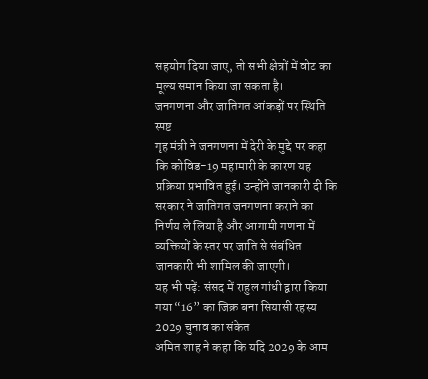सहयोग दिया जाए, तो सभी क्षेत्रों में वोट का मूल्य समान किया जा सकता है।
जनगणना और जातिगत आंकड़ों पर स्थिति स्पष्ट
गृह मंत्री ने जनगणना में देरी के मुद्दे पर कहा कि कोविड-19 महामारी के कारण यह प्रक्रिया प्रभावित हुई। उन्होंने जानकारी दी कि सरकार ने जातिगत जनगणना कराने का निर्णय ले लिया है और आगामी गणना में व्यक्तियों के स्तर पर जाति से संबंधित जानकारी भी शामिल की जाएगी।
यह भी पढ़ें: संसद में राहुल गांधी द्वारा किया गया “16” का जिक्र बना सियासी रहस्य
2029 चुनाव का संकेत
अमित शाह ने कहा कि यदि 2029 के आम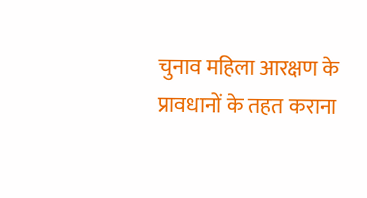चुनाव महिला आरक्षण के प्रावधानों के तहत कराना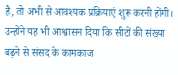है, तो अभी से आवश्यक प्रक्रियाएं शुरू करनी होंगी। उन्होंने यह भी आश्वासन दिया कि सीटों की संख्या बढ़ने से संसद के कामकाज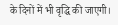के दिनों में भी वृद्धि की जाएगी।